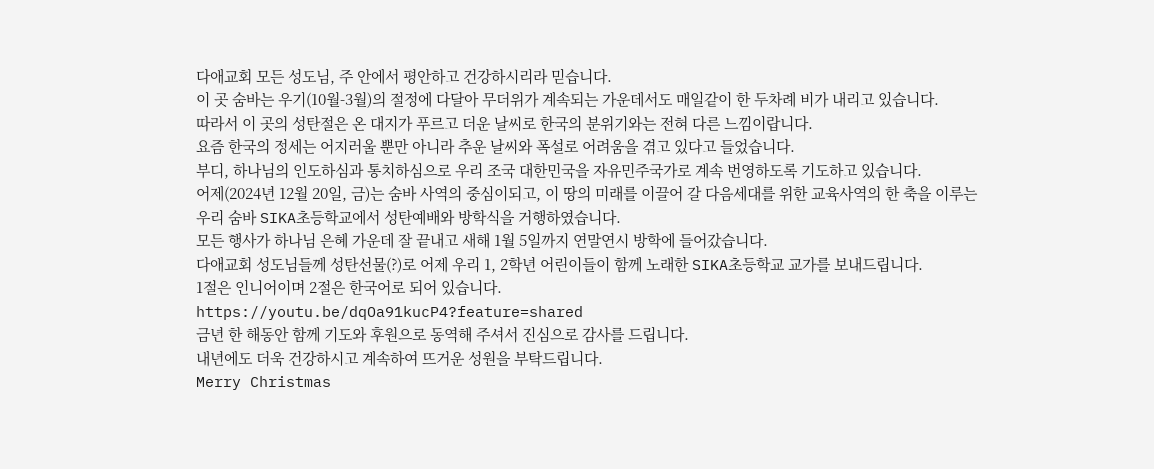다애교회 모든 성도님, 주 안에서 평안하고 건강하시리라 믿습니다.
이 곳 숨바는 우기(10월-3월)의 절정에 다달아 무더위가 계속되는 가운데서도 매일같이 한 두차례 비가 내리고 있습니다.
따라서 이 곳의 성탄절은 온 대지가 푸르고 더운 날씨로 한국의 분위기와는 전혀 다른 느낌이랍니다.
요즘 한국의 정세는 어지러울 뿐만 아니라 추운 날씨와 폭설로 어려움을 겪고 있다고 들었습니다.
부디, 하나님의 인도하심과 통치하심으로 우리 조국 대한민국을 자유민주국가로 계속 번영하도록 기도하고 있습니다.
어제(2024년 12월 20일, 금)는 숨바 사역의 중심이되고, 이 땅의 미래를 이끌어 갈 다음세대를 위한 교육사역의 한 축을 이루는
우리 숨바 SIKA초등학교에서 성탄예배와 방학식을 거행하였습니다.
모든 행사가 하나님 은혜 가운데 잘 끝내고 새해 1월 5일까지 연말연시 방학에 들어갔습니다.
다애교회 성도님들께 성탄선물(?)로 어제 우리 1, 2학년 어린이들이 함께 노래한 SIKA초등학교 교가를 보내드립니다.
1절은 인니어이며 2절은 한국어로 되어 있습니다.
https://youtu.be/dqOa91kucP4?feature=shared
금년 한 해동안 함께 기도와 후원으로 동역해 주셔서 진심으로 감사를 드립니다.
내년에도 더욱 건강하시고 계속하여 뜨거운 성원을 부탁드립니다.
Merry Christmas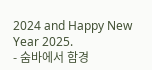2024 and Happy New Year 2025.
- 숨바에서 함경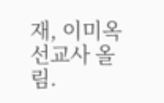재, 이미옥선교사 올림.